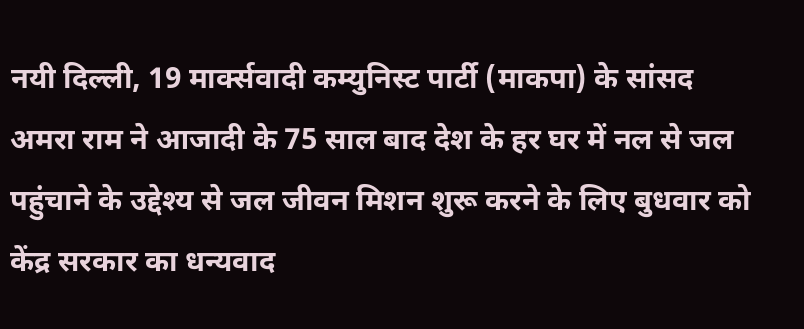नयी दिल्ली, 19 मार्क्सवादी कम्युनिस्ट पार्टी (माकपा) के सांसद अमरा राम ने आजादी के 75 साल बाद देश के हर घर में नल से जल पहुंचाने के उद्देश्य से जल जीवन मिशन शुरू करने के लिए बुधवार को केंद्र सरकार का धन्यवाद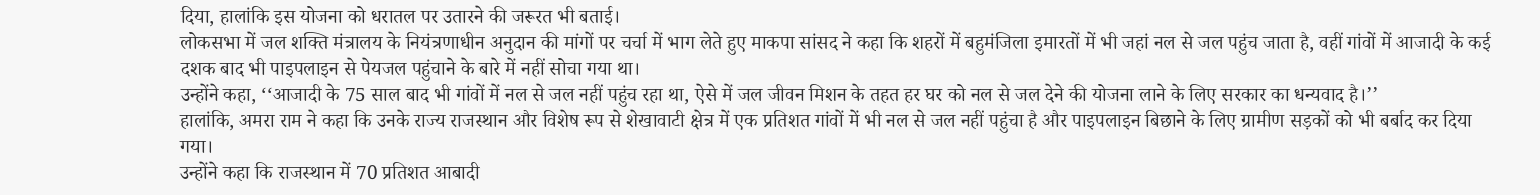दिया, हालांकि इस योजना को धरातल पर उतारने की जरूरत भी बताई।
लोकसभा में जल शक्ति मंत्रालय के नियंत्रणाधीन अनुदान की मांगों पर चर्चा में भाग लेते हुए माकपा सांसद ने कहा कि शहरों में बहुमंजिला इमारतों में भी जहां नल से जल पहुंच जाता है, वहीं गांवों में आजादी के कई दशक बाद भी पाइपलाइन से पेयजल पहुंचाने के बारे में नहीं सोचा गया था।
उन्होंने कहा, ‘‘आजादी के 75 साल बाद भी गांवों में नल से जल नहीं पहुंच रहा था, ऐसे में जल जीवन मिशन के तहत हर घर को नल से जल देने की योजना लाने के लिए सरकार का धन्यवाद है।’’
हालांकि, अमरा राम ने कहा कि उनके राज्य राजस्थान और विशेष रूप से शेखावाटी क्षेत्र में एक प्रतिशत गांवों में भी नल से जल नहीं पहुंचा है और पाइपलाइन बिछाने के लिए ग्रामीण सड़कों को भी बर्बाद कर दिया गया।
उन्होंने कहा कि राजस्थान में 70 प्रतिशत आबादी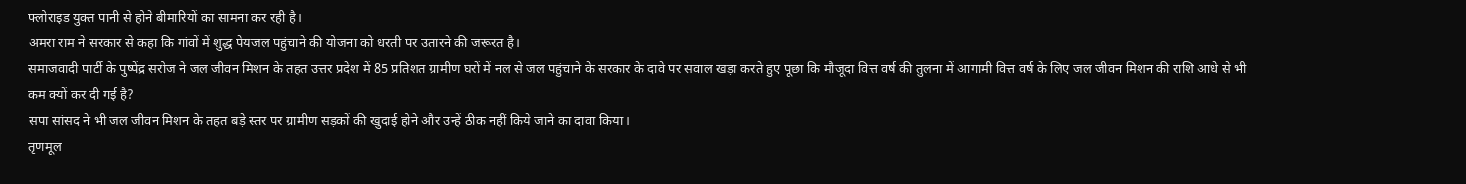फ्लोराइड युक्त पानी से होने बीमारियों का सामना कर रही है।
अमरा राम ने सरकार से कहा कि गांवों में शुद्ध पेयजल पहुंचाने की योजना को धरती पर उतारने की जरूरत है।
समाजवादी पार्टी के पुष्पेंद्र सरोज ने जल जीवन मिशन के तहत उत्तर प्रदेश में 85 प्रतिशत ग्रामीण घरों में नल से जल पहुंचाने के सरकार के दावे पर सवाल खड़ा करते हुए पूछा कि मौजूदा वित्त वर्ष की तुलना में आगामी वित्त वर्ष के लिए जल जीवन मिशन की राशि आधे से भी कम क्यों कर दी गई है?
सपा सांसद ने भी जल जीवन मिशन के तहत बड़े स्तर पर ग्रामीण सड़कों की खुदाई होने और उन्हें ठीक नहीं किये जाने का दावा किया।
तृणमूल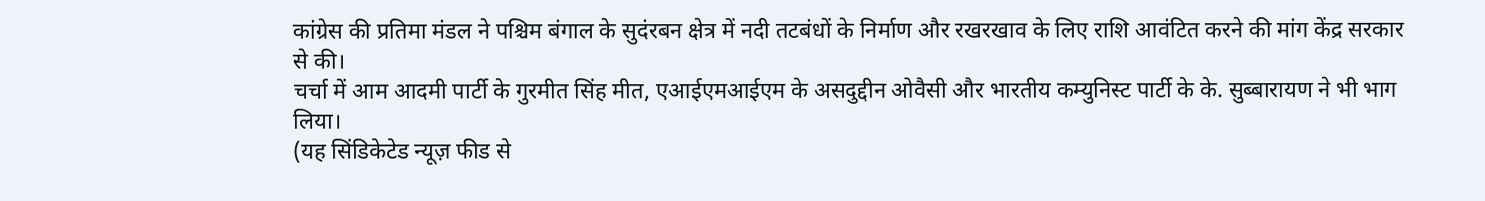कांग्रेस की प्रतिमा मंडल ने पश्चिम बंगाल के सुदंरबन क्षेत्र में नदी तटबंधों के निर्माण और रखरखाव के लिए राशि आवंटित करने की मांग केंद्र सरकार से की।
चर्चा में आम आदमी पार्टी के गुरमीत सिंह मीत, एआईएमआईएम के असदुद्दीन ओवैसी और भारतीय कम्युनिस्ट पार्टी के के. सुब्बारायण ने भी भाग लिया।
(यह सिंडिकेटेड न्यूज़ फीड से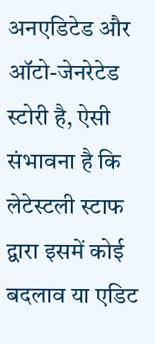अनएडिटेड और ऑटो-जेनरेटेड स्टोरी है, ऐसी संभावना है कि लेटेस्टली स्टाफ द्वारा इसमें कोई बदलाव या एडिट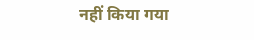नहीं किया गया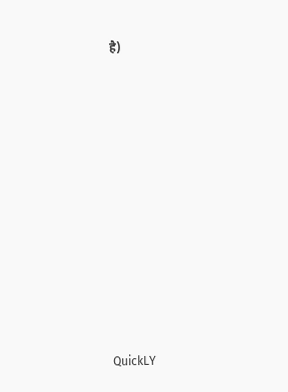है)












QuickLY